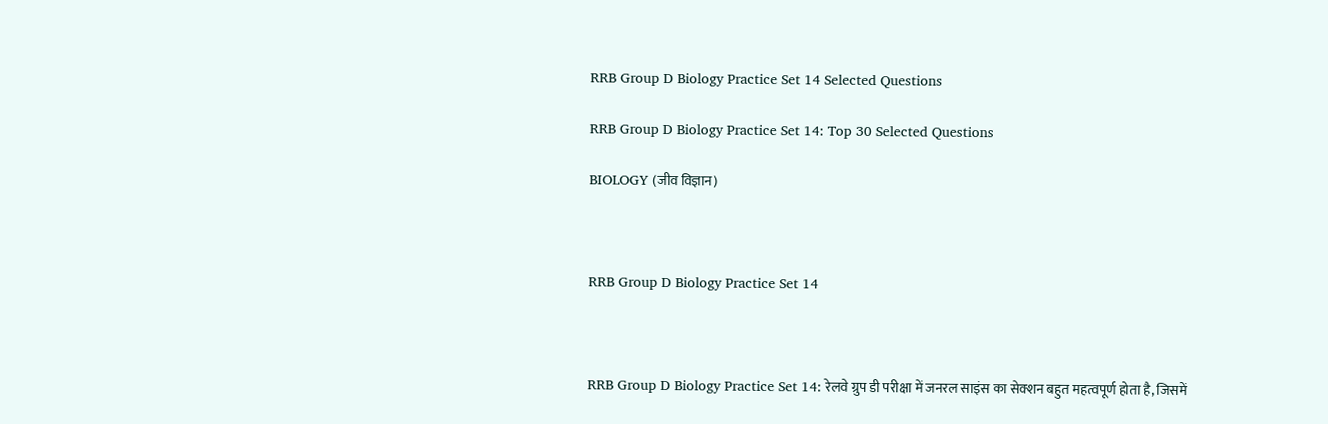RRB Group D Biology Practice Set 14 Selected Questions

RRB Group D Biology Practice Set 14: Top 30 Selected Questions

BIOLOGY (जीव विज्ञान)



RRB Group D Biology Practice Set 14



RRB Group D Biology Practice Set 14: रेलवे ग्रुप डी परीक्षा में जनरल साइंस का सेक्शन बहुत महत्वपूर्ण होता है, जिसमें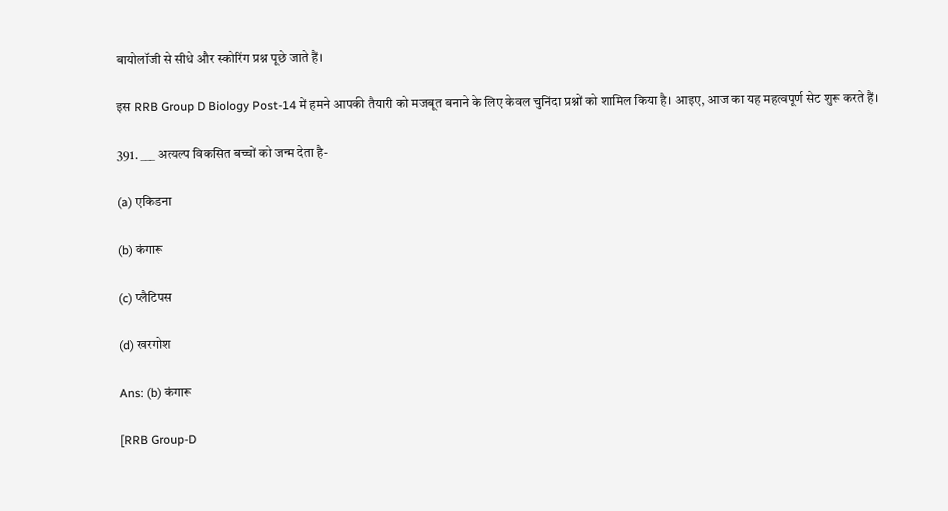बायोलॉजी से सीधे और स्कोरिंग प्रश्न पूछे जाते हैं।

इस RRB Group D Biology Post-14 में हमने आपकी तैयारी को मजबूत बनाने के लिए केवल चुनिंदा प्रश्नों को शामिल किया है। आइए, आज का यह महत्वपूर्ण सेट शुरू करते हैं।

391. ___ अत्यल्प विकसित बच्चों को जन्म देता है-

(a) एकिडना

(b) कंगारू

(c) प्लैटिपस

(d) खरगोश

Ans: (b) कंगारू

[RRB Group-D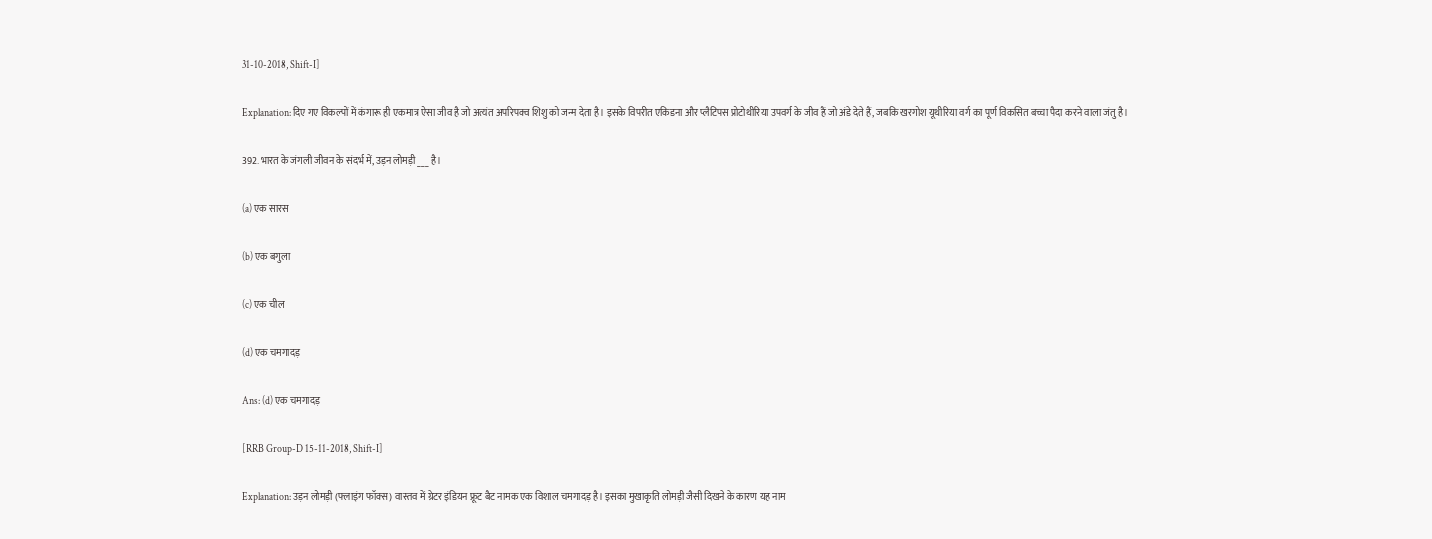31-10-2018, Shift-I]

Explanation: दिए गए विकल्पों में कंगारू ही एकमात्र ऐसा जीव है जो अत्यंत अपरिपक्व शिशु को जन्म देता है। इसके विपरीत एकिडना और प्लैटिपस प्रोटोथीरिया उपवर्ग के जीव हैं जो अंडे देते हैं, जबकि खरगोश यूथीरिया वर्ग का पूर्ण विकसित बच्चा पैदा करने वाला जंतु है।

392. भारत के जंगली जीवन के संदर्भ में, उड़न लोमड़ी ___ है।

(a) एक सारस

(b) एक बगुला

(c) एक चील

(d) एक चमगादड़

Ans: (d) एक चमगादड़

[RRB Group-D 15-11-2018, Shift-I]

Explanation: उड़न लोमड़ी (फ्लाइंग फॉक्स) वास्तव में ग्रेटर इंडियन फ्रूट बैट नामक एक विशाल चमगादड़ है। इसका मुखाकृति लोमड़ी जैसी दिखने के कारण यह नाम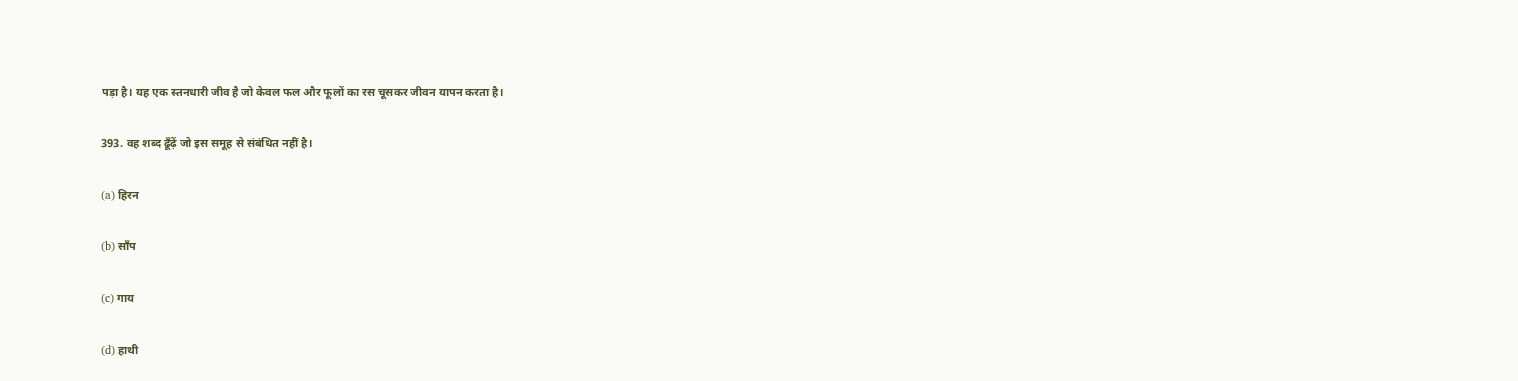पड़ा है। यह एक स्तनधारी जीव है जो केवल फल और फूलों का रस चूसकर जीवन यापन करता है।

393. वह शब्द ढूँढ़ें जो इस समूह से संबंधित नहीं है।

(a) हिरन

(b) साँप

(c) गाय

(d) हाथी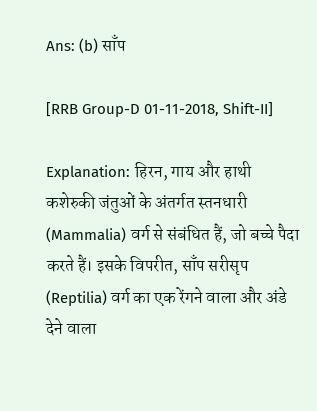Ans: (b) साँप

[RRB Group-D 01-11-2018, Shift-II]

Explanation: हिरन, गाय और हाथी कशेरुकी जंतुओं के अंतर्गत स्तनधारी (Mammalia) वर्ग से संबंधित हैं, जो बच्चे पैदा करते हैं। इसके विपरीत, साँप सरीसृप (Reptilia) वर्ग का एक रेंगने वाला और अंडे देने वाला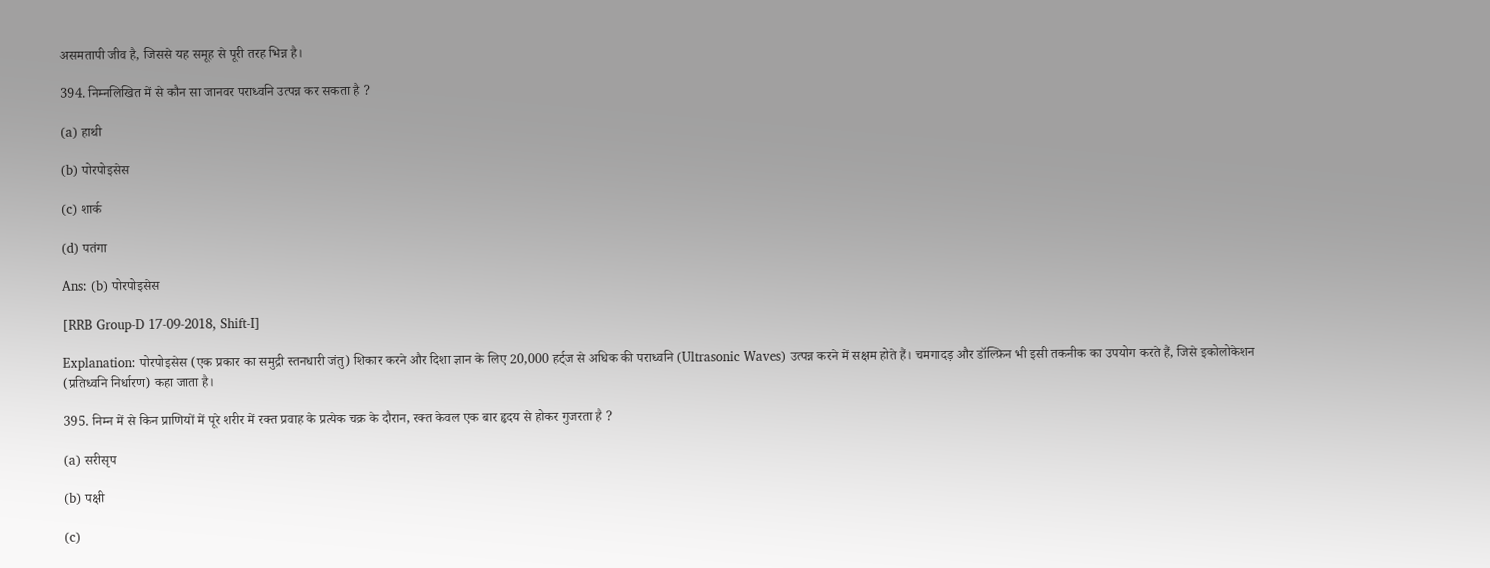असमतापी जीव है, जिससे यह समूह से पूरी तरह भिन्न है।

394. निम्नलिखित में से कौन सा जानवर पराध्वनि उत्पन्न कर सकता है ?

(a) हाथी

(b) पोरपोइसेस

(c) शार्क

(d) पतंगा

Ans: (b) पोरपोइसेस

[RRB Group-D 17-09-2018, Shift-I]

Explanation: पोरपोइसेस (एक प्रकार का समुद्री स्तनधारी जंतु) शिकार करने और दिशा ज्ञान के लिए 20,000 हर्ट्ज से अधिक की पराध्वनि (Ultrasonic Waves) उत्पन्न करने में सक्षम होते हैं। चमगादड़ और डॉल्फ़िन भी इसी तकनीक का उपयोग करते हैं, जिसे इकोलोकेशन (प्रतिध्वनि निर्धारण) कहा जाता है।

395. निम्न में से किन प्राणियों में पूरे शरीर में रक्त प्रवाह के प्रत्येक चक्र के दौरान, रक्त केवल एक बार हृदय से होकर गुजरता है ?

(a) सरीसृप

(b) पक्षी

(c)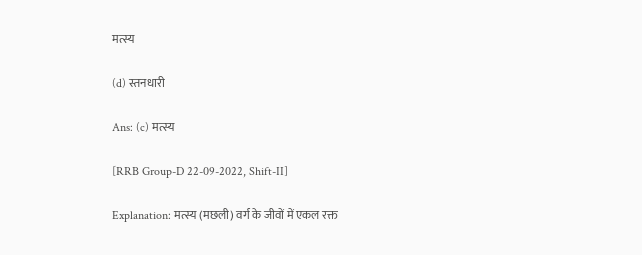मत्स्य

(d) स्तनधारी

Ans: (c) मत्स्य

[RRB Group-D 22-09-2022, Shift-II]

Explanation: मत्स्य (मछली) वर्ग के जीवों में एकल रक्त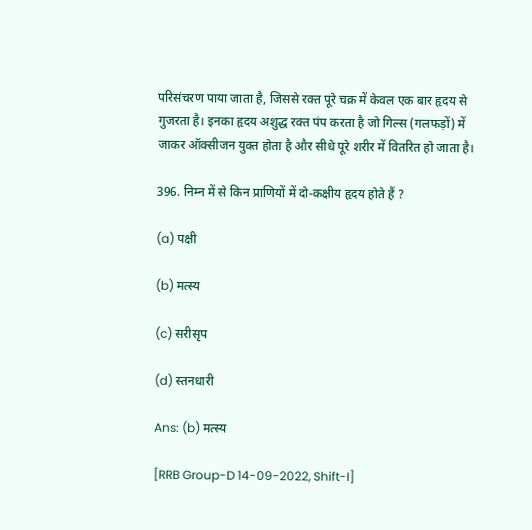परिसंचरण पाया जाता है, जिससे रक्त पूरे चक्र में केवल एक बार हृदय से गुजरता है। इनका हृदय अशुद्ध रक्त पंप करता है जो गिल्स (गलफड़ों) में जाकर ऑक्सीजन युक्त होता है और सीधे पूरे शरीर में वितरित हो जाता है।

396. निम्न में से किन प्राणियों में दो-कक्षीय हृदय होते हैं ?

(a) पक्षी

(b) मत्स्य

(c) सरीसृप

(d) स्तनधारी

Ans: (b) मत्स्य

[RRB Group-D 14-09-2022, Shift-I]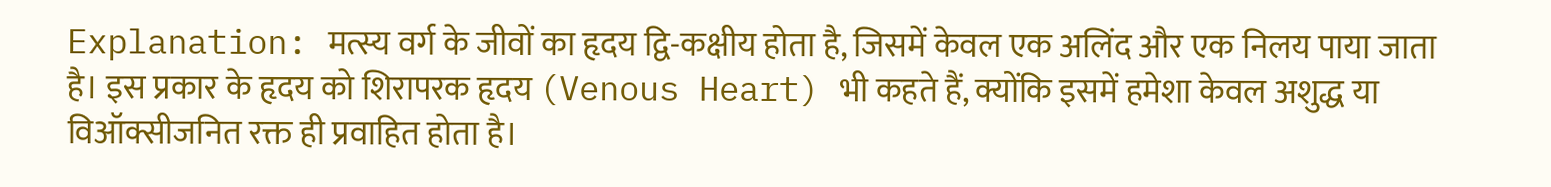Explanation: मत्स्य वर्ग के जीवों का हृदय द्वि-कक्षीय होता है, जिसमें केवल एक अलिंद और एक निलय पाया जाता है। इस प्रकार के हृदय को शिरापरक हृदय (Venous Heart) भी कहते हैं, क्योंकि इसमें हमेशा केवल अशुद्ध या विऑक्सीजनित रक्त ही प्रवाहित होता है।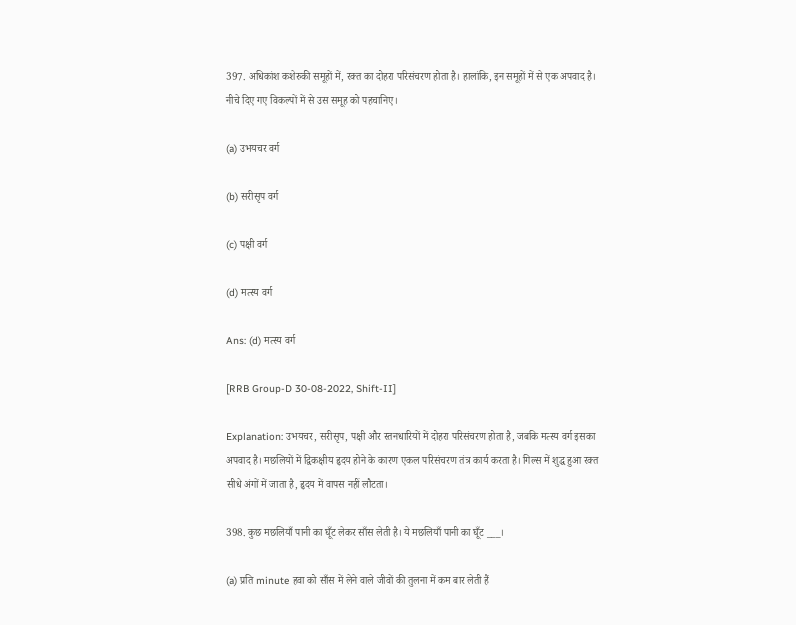397. अधिकांश कशेरुकी समूहों में, रक्त का दोहरा परिसंचरण होता है। हालांकि, इन समूहों में से एक अपवाद है। नीचे दिए गए विकल्पों में से उस समूह को पहचानिए।

(a) उभयचर वर्ग

(b) सरीसृप वर्ग

(c) पक्षी वर्ग

(d) मत्स्य वर्ग

Ans: (d) मत्स्य वर्ग

[RRB Group-D 30-08-2022, Shift-II]

Explanation: उभयचर, सरीसृप, पक्षी और स्तनधारियों में दोहरा परिसंचरण होता है, जबकि मत्स्य वर्ग इसका अपवाद है। मछलियों में द्विकक्षीय हृदय होने के कारण एकल परिसंचरण तंत्र कार्य करता है। गिल्स में शुद्ध हुआ रक्त सीधे अंगों में जाता है, हृदय में वापस नहीं लौटता।

398. कुछ मछलियाँ पानी का घूँट लेकर साँस लेती है। ये मछलियाँ पानी का घूँट ___।

(a) प्रति minute हवा को साँस में लेने वाले जीवों की तुलना में कम बार लेती हैं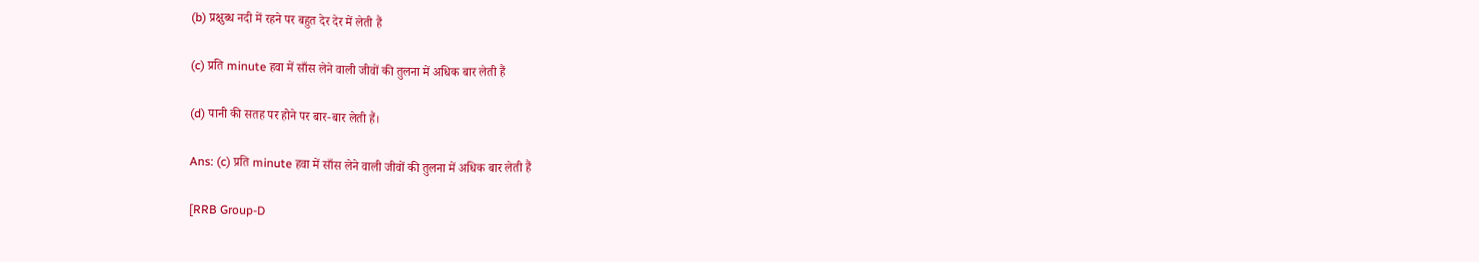(b) प्रक्षुब्ध नदी में रहने पर बहुत देर देर में लेती हैं

(c) प्रति minute हवा में साँस लेने वाली जीवों की तुलना में अधिक बार लेती हैं

(d) पानी की सतह पर होने पर बार-बार लेती हैं।

Ans: (c) प्रति minute हवा में साँस लेने वाली जीवों की तुलना में अधिक बार लेती हैं

[RRB Group-D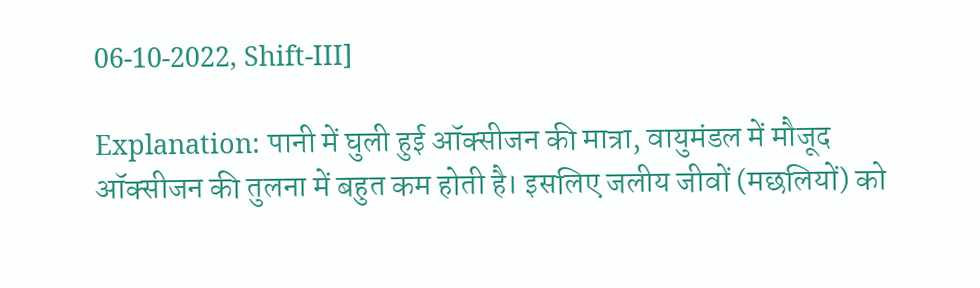06-10-2022, Shift-III]

Explanation: पानी में घुली हुई ऑक्सीजन की मात्रा, वायुमंडल में मौजूद ऑक्सीजन की तुलना में बहुत कम होती है। इसलिए जलीय जीवों (मछलियों) को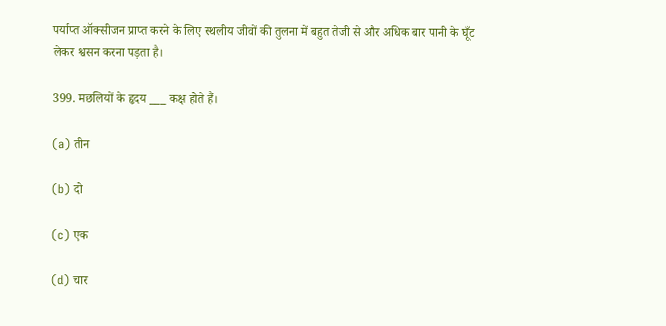पर्याप्त ऑक्सीजन प्राप्त करने के लिए स्थलीय जीवों की तुलना में बहुत तेजी से और अधिक बार पानी के घूँट लेकर श्वसन करना पड़ता है।

399. मछलियों के हृदय ___ कक्ष होते हैं।

(a) तीन

(b) दो

(c) एक

(d) चार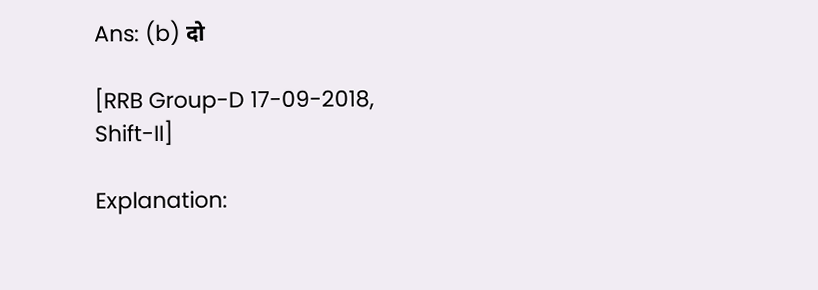Ans: (b) दो

[RRB Group-D 17-09-2018, Shift-II]

Explanation: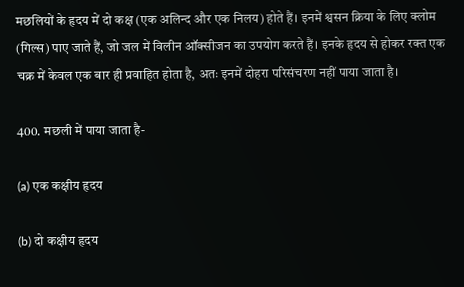मछलियों के हृदय में दो कक्ष (एक अलिन्द और एक निलय) होते हैं। इनमें श्वसन क्रिया के लिए क्लोम (गिल्स) पाए जाते हैं, जो जल में विलीन ऑक्सीजन का उपयोग करते हैं। इनके हृदय से होकर रक्त एक चक्र में केवल एक बार ही प्रवाहित होता है, अतः इनमें दोहरा परिसंचरण नहीं पाया जाता है।

400. मछली में पाया जाता है-

(a) एक कक्षीय हृदय

(b) दो कक्षीय हृदय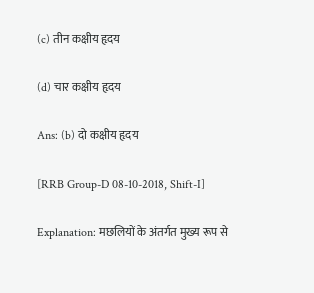(c) तीन कक्षीय हृदय

(d) चार कक्षीय हृदय

Ans: (b) दो कक्षीय हृदय

[RRB Group-D 08-10-2018, Shift-I]

Explanation: मछलियों के अंतर्गत मुख्य रूप से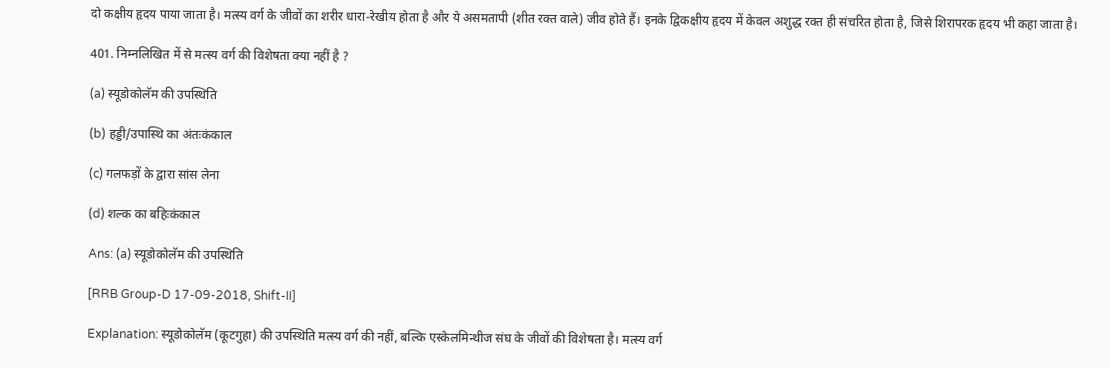दो कक्षीय हृदय पाया जाता है। मत्स्य वर्ग के जीवों का शरीर धारा-रेखीय होता है और ये असमतापी (शीत रक्त वाले) जीव होते हैं। इनके द्विकक्षीय हृदय में केवल अशुद्ध रक्त ही संचरित होता है, जिसे शिरापरक हृदय भी कहा जाता है।

401. निम्नलिखित में से मत्स्य वर्ग की विशेषता क्या नहीं है ?

(a) स्यूडोकोलॅम की उपस्थिति

(b) हड्डी/उपास्थि का अंतःकंकाल

(c) गलफड़ों के द्वारा सांस लेना

(d) शल्क का बहिःकंकाल

Ans: (a) स्यूडोकोलॅम की उपस्थिति

[RRB Group-D 17-09-2018, Shift-II]

Explanation: स्यूडोकोलॅम (कूटगुहा) की उपस्थिति मत्स्य वर्ग की नहीं, बल्कि एस्केलमिन्थीज संघ के जीवों की विशेषता है। मत्स्य वर्ग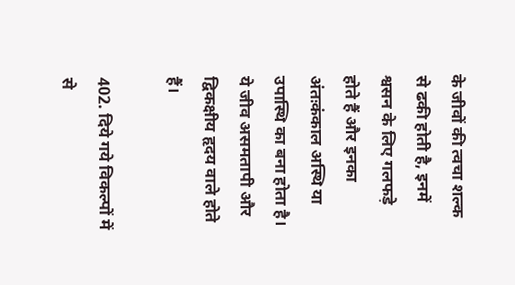के जीवों की त्वचा शल्क से ढकी होती है, इनमें श्वसन के लिए गलफड़े होते हैं और इनका अंतःकंकाल अस्थि या उपास्थि का बना होता है। ये जीव असमतापी और द्विकक्षीय हृदय वाले होते हैं।

402. दिये गये विकल्पों में से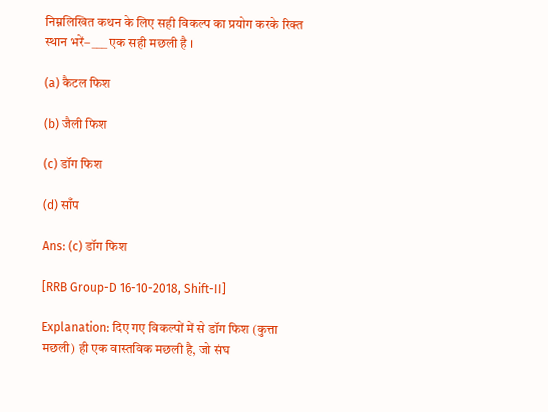निम्नलिखित कथन के लिए सही विकल्प का प्रयोग करके रिक्त स्थान भरें– ___ एक सही मछली है ।

(a) कैटल फिश

(b) जैली फिश

(c) डॉग फिश

(d) साँप

Ans: (c) डॉग फिश

[RRB Group-D 16-10-2018, Shift-II]

Explanation: दिए गए विकल्पों में से डॉग फिश (कुत्ता मछली) ही एक वास्तविक मछली है, जो संघ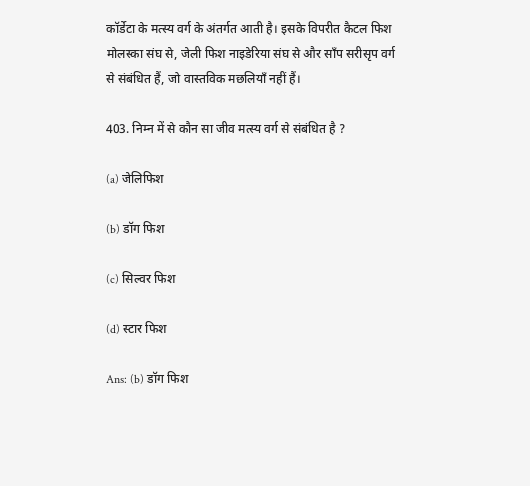कॉर्डेटा के मत्स्य वर्ग के अंतर्गत आती है। इसके विपरीत कैटल फिश मोलस्का संघ से, जेली फिश नाइडेरिया संघ से और साँप सरीसृप वर्ग से संबंधित हैं, जो वास्तविक मछलियाँ नहीं हैं।

403. निम्न में से कौन सा जीव मत्स्य वर्ग से संबंधित है ?

(a) जेलिफिश

(b) डॉग फिश

(c) सिल्वर फिश

(d) स्टार फिश

Ans: (b) डॉग फिश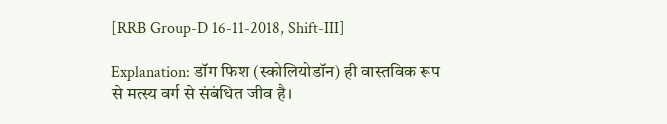[RRB Group-D 16-11-2018, Shift-III]

Explanation: डॉग फिश (स्कोलियोडॉन) ही वास्तविक रूप से मत्स्य वर्ग से संबंधित जीव है।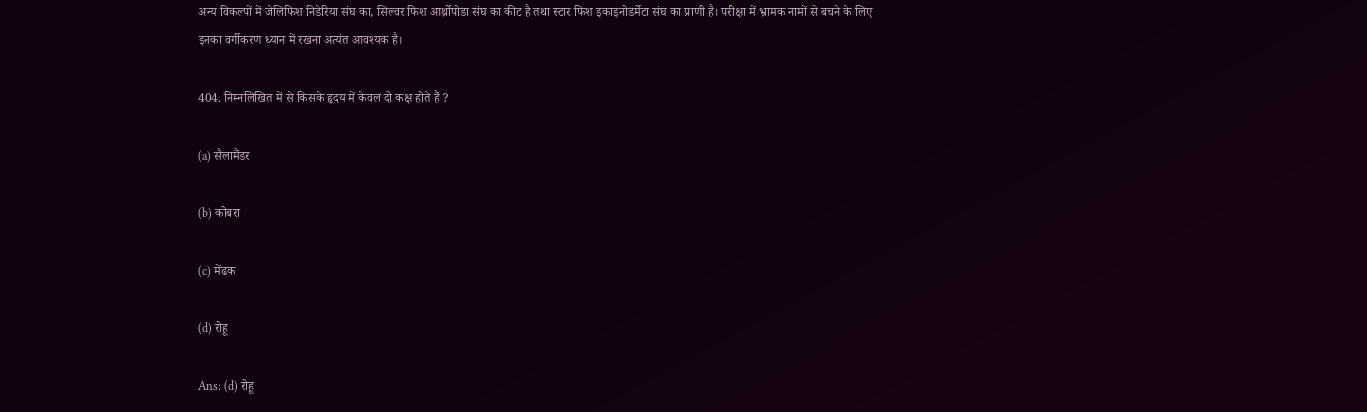अन्य विकल्पों में जेलिफिश निडेरिया संघ का, सिल्वर फिश आर्थ्रोपोडा संघ का कीट है तथा स्टार फिश इकाइनोडर्मेटा संघ का प्राणी है। परीक्षा में भ्रामक नामों से बचने के लिए इनका वर्गीकरण ध्यान में रखना अत्यंत आवश्यक है।

404. निम्नलिखित में से किसके हृदय में केवल दो कक्ष होते हैं ?

(a) सैलामैंडर

(b) कोबरा

(c) मेंढक

(d) रोहू

Ans: (d) रोहू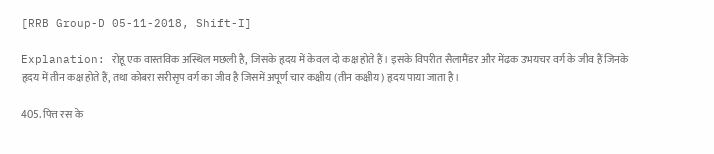[RRB Group-D 05-11-2018, Shift-I]

Explanation: रोहू एक वास्तविक अस्थिल मछली है, जिसके हृदय में केवल दो कक्ष होते हैं। इसके विपरीत सैलामैंडर और मेंढक उभयचर वर्ग के जीव हैं जिनके हृदय में तीन कक्ष होते हैं, तथा कोबरा सरीसृप वर्ग का जीव है जिसमें अपूर्ण चार कक्षीय (तीन कक्षीय) हृदय पाया जाता है।

405. पित्त रस के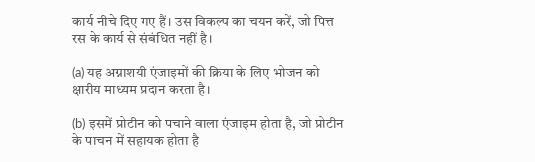कार्य नीचे दिए गए हैं। उस विकल्प का चयन करें, जो पित्त रस के कार्य से संबंधित नहीं है।

(a) यह अग्नाशयी एंजाइमों की क्रिया के लिए भोजन को क्षारीय माध्यम प्रदान करता है।

(b) इसमें प्रोटीन को पचाने वाला एंजाइम होता है, जो प्रोटीन के पाचन में सहायक होता है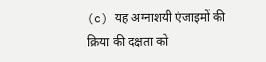(c) यह अग्नाशयी एंजाइमों की क्रिया की दक्षता को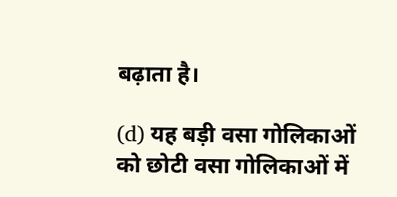बढ़ाता है।

(d) यह बड़ी वसा गोलिकाओं को छोटी वसा गोलिकाओं में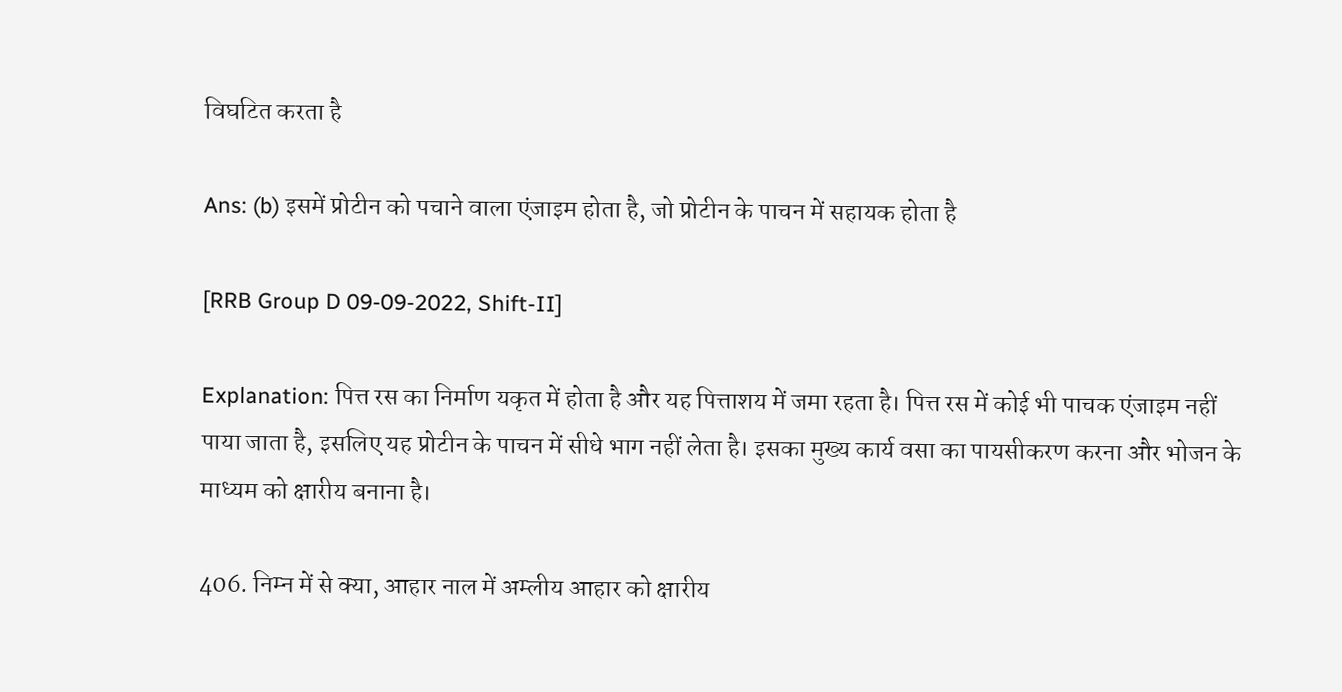विघटित करता है

Ans: (b) इसमें प्रोटीन को पचाने वाला एंजाइम होता है, जो प्रोटीन के पाचन में सहायक होता है

[RRB Group D 09-09-2022, Shift-II]

Explanation: पित्त रस का निर्माण यकृत में होता है और यह पित्ताशय में जमा रहता है। पित्त रस में कोई भी पाचक एंजाइम नहीं पाया जाता है, इसलिए यह प्रोटीन के पाचन में सीधे भाग नहीं लेता है। इसका मुख्य कार्य वसा का पायसीकरण करना और भोजन के माध्यम को क्षारीय बनाना है।

406. निम्न में से क्या, आहार नाल में अम्लीय आहार को क्षारीय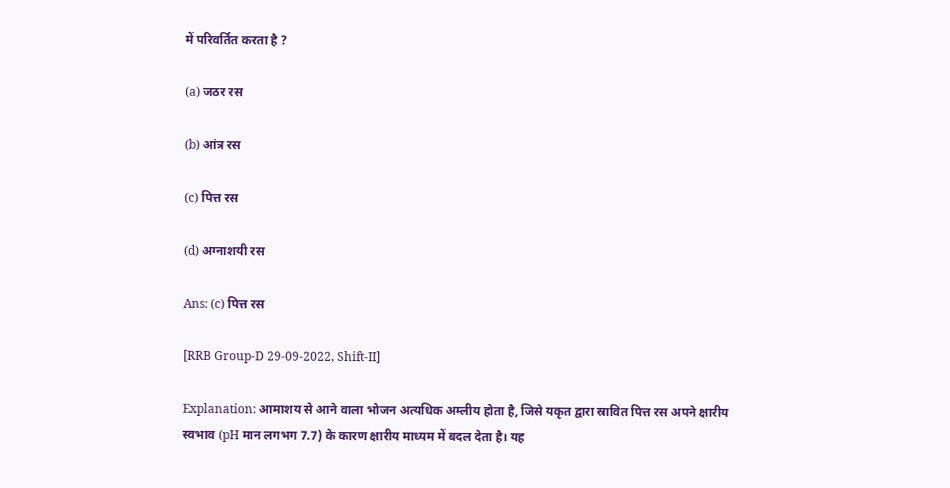में परिवर्तित करता है ?

(a) जठर रस

(b) आंत्र रस

(c) पित्त रस

(d) अग्नाशयी रस

Ans: (c) पित्त रस

[RRB Group-D 29-09-2022, Shift-II]

Explanation: आमाशय से आने वाला भोजन अत्यधिक अम्लीय होता है, जिसे यकृत द्वारा स्रावित पित्त रस अपने क्षारीय स्वभाव (pH मान लगभग 7.7) के कारण क्षारीय माध्यम में बदल देता है। यह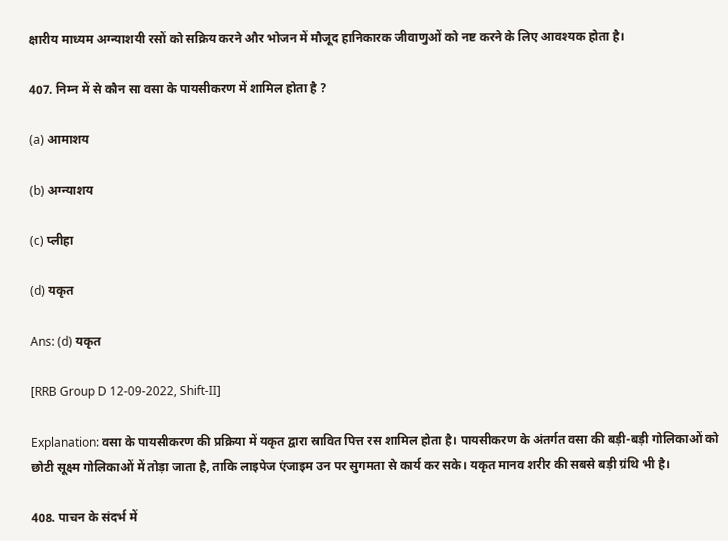क्षारीय माध्यम अग्न्याशयी रसों को सक्रिय करने और भोजन में मौजूद हानिकारक जीवाणुओं को नष्ट करने के लिए आवश्यक होता है।

407. निम्न में से कौन सा वसा के पायसीकरण में शामिल होता है ?

(a) आमाशय

(b) अग्न्याशय

(c) प्लीहा

(d) यकृत

Ans: (d) यकृत

[RRB Group D 12-09-2022, Shift-II]

Explanation: वसा के पायसीकरण की प्रक्रिया में यकृत द्वारा स्रावित पित्त रस शामिल होता है। पायसीकरण के अंतर्गत वसा की बड़ी-बड़ी गोलिकाओं को छोटी सूक्ष्म गोलिकाओं में तोड़ा जाता है, ताकि लाइपेज एंजाइम उन पर सुगमता से कार्य कर सके। यकृत मानव शरीर की सबसे बड़ी ग्रंथि भी है।

408. पाचन के संदर्भ में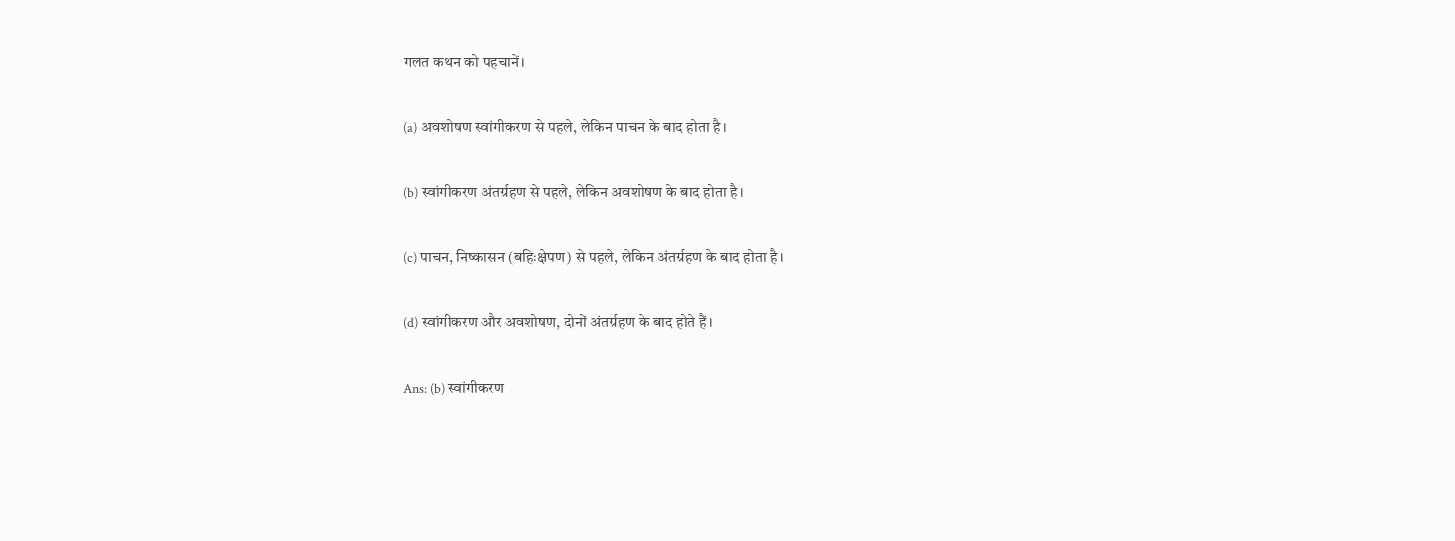गलत कथन को पहचानें।

(a) अवशोषण स्वांगीकरण से पहले, लेकिन पाचन के बाद होता है।

(b) स्वांगीकरण अंतर्ग्रहण से पहले, लेकिन अवशोषण के बाद होता है।

(c) पाचन, निष्कासन (बहिःक्षेपण) से पहले, लेकिन अंतर्ग्रहण के बाद होता है।

(d) स्वांगीकरण और अवशोषण, दोनों अंतर्ग्रहण के बाद होते हैं।

Ans: (b) स्वांगीकरण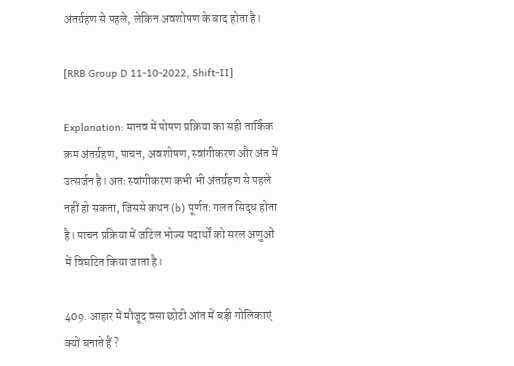अंतर्ग्रहण से पहले, लेकिन अवशोषण के बाद होता है।

[RRB Group D 11-10-2022, Shift-II]

Explanation: मानव में पोषण प्रक्रिया का सही तार्किक क्रम अंतर्ग्रहण, पाचन, अवशोषण, स्वांगीकरण और अंत में उत्सर्जन है। अतः स्वांगीकरण कभी भी अंतर्ग्रहण से पहले नहीं हो सकता, जिससे कथन (b) पूर्णतः गलत सिद्ध होता है। पाचन प्रक्रिया में जटिल भोज्य पदार्थों को सरल अणुओं में विघटित किया जाता है।

409. आहार में मौजूद वसा छोटी आंत में बड़ी गोलिकाएं क्यों बनाते हैं ?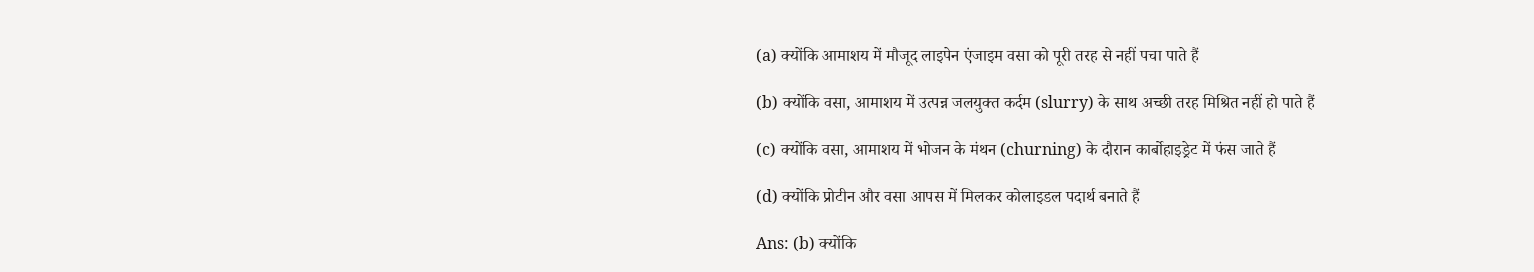(a) क्योंकि आमाशय में मौजूद लाइपेन एंजाइम वसा को पूरी तरह से नहीं पचा पाते हैं

(b) क्योंकि वसा, आमाशय में उत्पन्न जलयुक्त कर्दम (slurry) के साथ अच्छी तरह मिश्रित नहीं हो पाते हैं

(c) क्योंकि वसा, आमाशय में भोजन के मंथन (churning) के दौरान कार्बोहाइड्रेट में फंस जाते हैं

(d) क्योंकि प्रोटीन और वसा आपस में मिलकर कोलाइडल पदार्थ बनाते हैं

Ans: (b) क्योंकि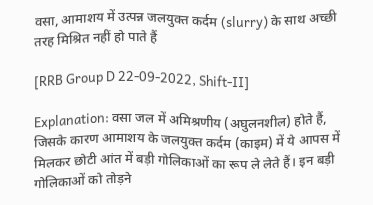वसा, आमाशय में उत्पन्न जलयुक्त कर्दम (slurry) के साथ अच्छी तरह मिश्रित नहीं हो पाते हैं

[RRB Group D 22-09-2022, Shift-II]

Explanation: वसा जल में अमिश्रणीय (अघुलनशील) होते हैं, जिसके कारण आमाशय के जलयुक्त कर्दम (काइम) में ये आपस में मिलकर छोटी आंत में बड़ी गोलिकाओं का रूप ले लेते हैं। इन बड़ी गोलिकाओं को तोड़ने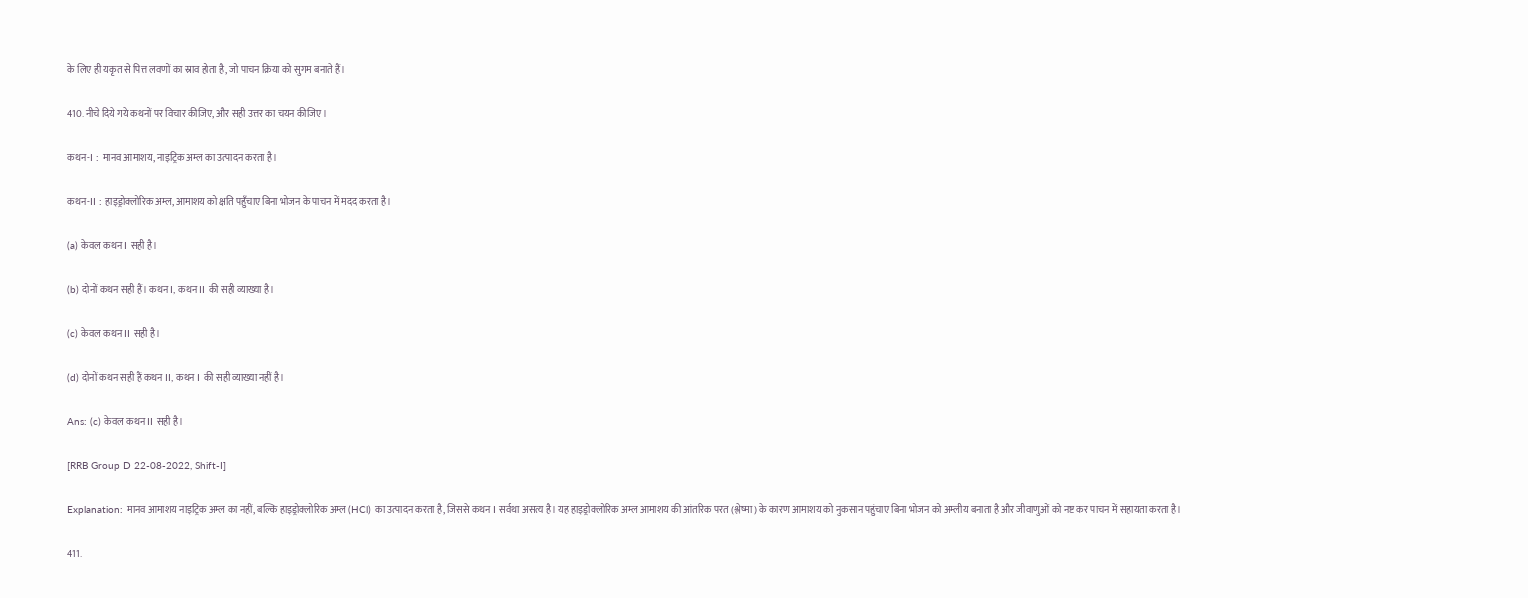के लिए ही यकृत से पित्त लवणों का स्राव होता है, जो पाचन क्रिया को सुगम बनाते हैं।

410. नीचे दिये गये कथनों पर विचार कीजिए, और सही उत्तर का चयन कीजिए।

कथन-I : मानव आमाशय, नाइट्रिक अम्ल का उत्पादन करता है।

कथन-II : हाइड्रोक्लोरिक अम्ल, आमाशय को क्षति पहुँचाए बिना भोजन के पाचन में मदद करता है।

(a) केवल कथन I सही है।

(b) दोनों कथन सही हैं। कथन I, कथन II की सही व्याख्या है।

(c) केवल कथन II सही है।

(d) दोनों कथन सही हैं कथन II, कथन I की सही व्याख्या नहीं है।

Ans: (c) केवल कथन II सही है।

[RRB Group D 22-08-2022, Shift-I]

Explanation: मानव आमाशय नाइट्रिक अम्ल का नहीं, बल्कि हाइड्रोक्लोरिक अम्ल (HCl) का उत्पादन करता है, जिससे कथन I सर्वथा असत्य है। यह हाइड्रोक्लोरिक अम्ल आमाशय की आंतरिक परत (श्लेष्मा) के कारण आमाशय को नुकसान पहुंचाए बिना भोजन को अम्लीय बनाता है और जीवाणुओं को नष्ट कर पाचन में सहायता करता है।

411.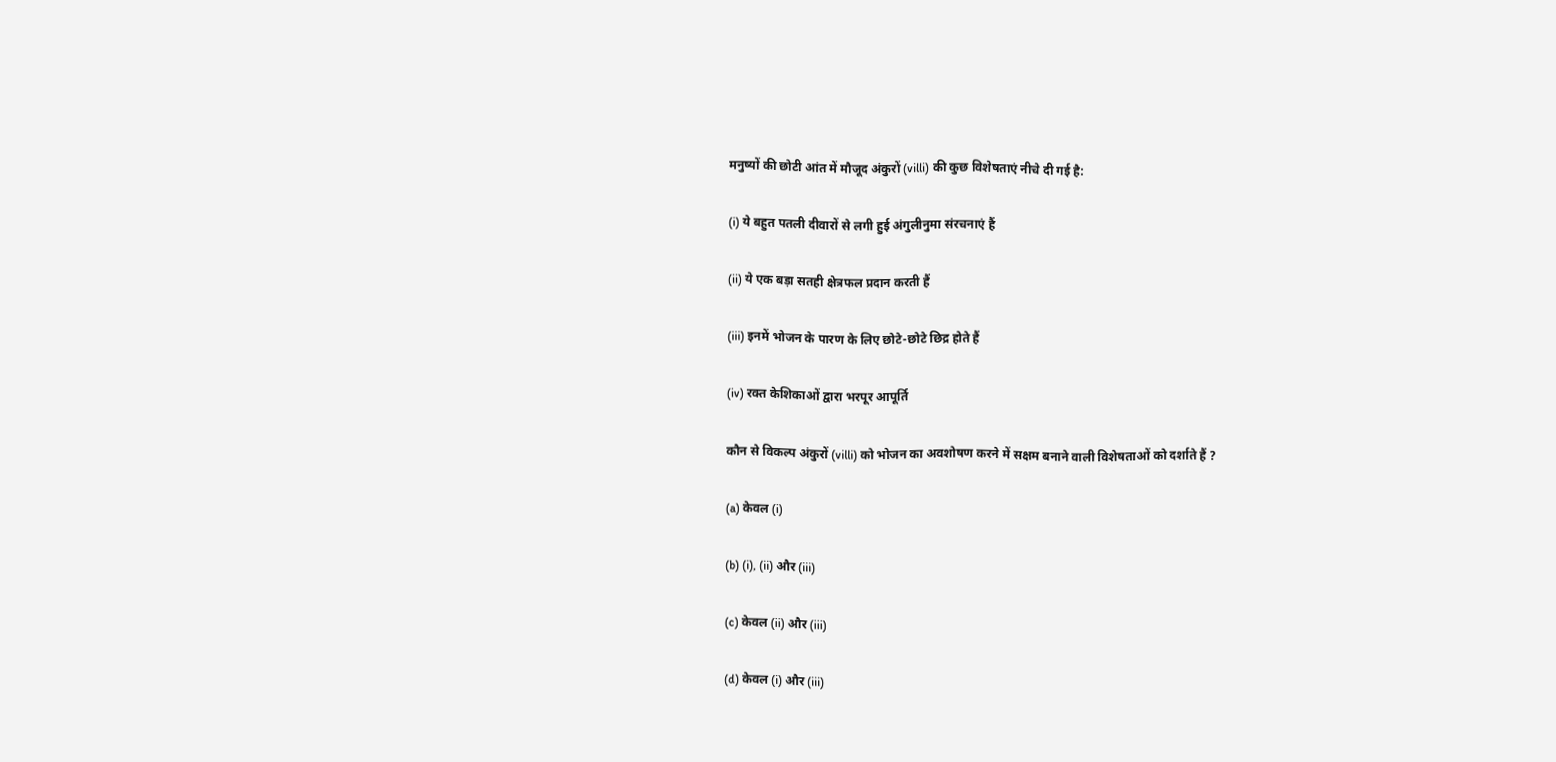मनुष्यों की छोटी आंत में मौजूद अंकुरों (villi) की कुछ विशेषताएं नीचे दी गई है:

(i) ये बहुत पतली दीवारों से लगी हुई अंगुलीनुमा संरचनाएं हैं

(ii) ये एक बड़ा सतही क्षेत्रफल प्रदान करती हैं

(iii) इनमें भोजन के पारण के लिए छोटे-छोटे छिद्र होते हैं

(iv) रक्त केशिकाओं द्वारा भरपूर आपूर्ति

कौन से विकल्प अंकुरों (villi) को भोजन का अवशोषण करने में सक्षम बनाने वाली विशेषताओं को दर्शाते हैं ?

(a) केवल (i)

(b) (i), (ii) और (iii)

(c) केवल (ii) और (iii)

(d) केवल (i) और (iii)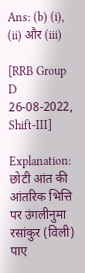Ans: (b) (i), (ii) और (iii)

[RRB Group D 26-08-2022, Shift-III]

Explanation: छोटी आंत की आंतरिक भित्ति पर उंगलीनुमा रसांकुर (विली) पाए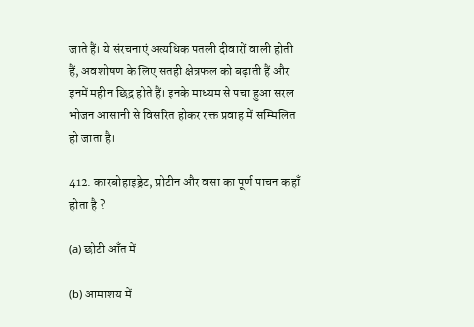जाते हैं। ये संरचनाएं अत्यधिक पतली दीवारों वाली होती हैं, अवशोषण के लिए सतही क्षेत्रफल को बढ़ाती हैं और इनमें महीन छिद्र होते हैं। इनके माध्यम से पचा हुआ सरल भोजन आसानी से विसरित होकर रक्त प्रवाह में सम्मिलित हो जाता है।

412. कारबोहाइड्रेट, प्रोटीन और वसा का पूर्ण पाचन कहाँ होता है ?

(a) छोटी आँत में

(b) आमाशय में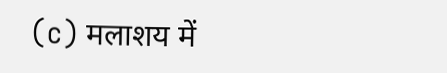(c) मलाशय में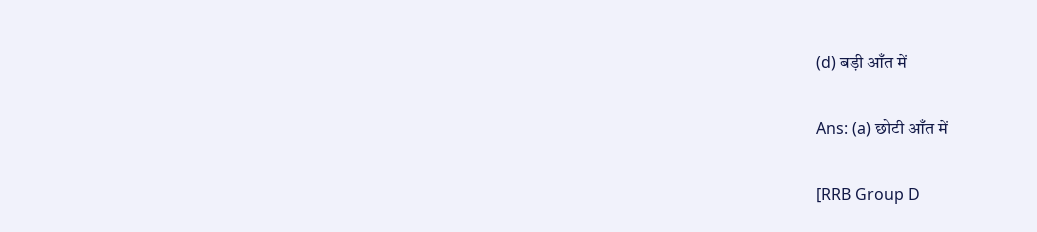(d) बड़ी आँत में

Ans: (a) छोटी आँत में

[RRB Group D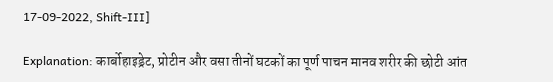17-09-2022, Shift-III]

Explanation: कार्बोहाइड्रेट, प्रोटीन और वसा तीनों घटकों का पूर्ण पाचन मानव शरीर की छोटी आंत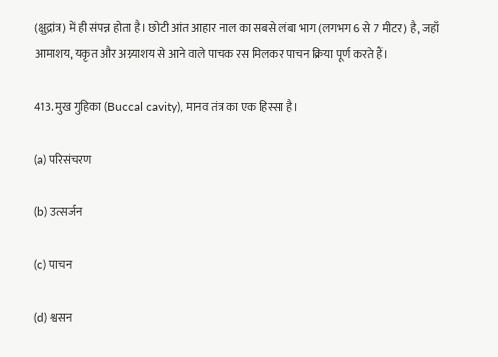(क्षुद्रांत्र) में ही संपन्न होता है। छोटी आंत आहार नाल का सबसे लंबा भाग (लगभग 6 से 7 मीटर) है, जहाँ आमाशय, यकृत और अग्न्याशय से आने वाले पाचक रस मिलकर पाचन क्रिया पूर्ण करते हैं।

413. मुख गुहिका (Buccal cavity), मानव तंत्र का एक हिस्सा है।

(a) परिसंचरण

(b) उत्सर्जन

(c) पाचन

(d) श्वसन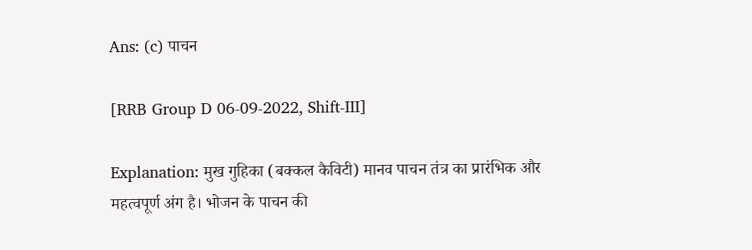Ans: (c) पाचन

[RRB Group D 06-09-2022, Shift-III]

Explanation: मुख गुहिका (बक्कल कैविटी) मानव पाचन तंत्र का प्रारंभिक और महत्वपूर्ण अंग है। भोजन के पाचन की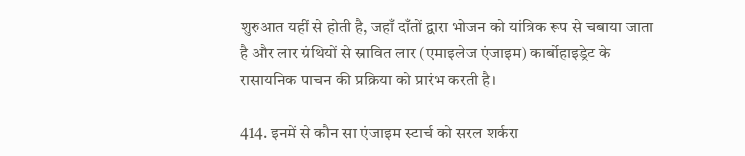शुरुआत यहीं से होती है, जहाँ दाँतों द्वारा भोजन को यांत्रिक रूप से चबाया जाता है और लार ग्रंथियों से स्रावित लार (एमाइलेज एंजाइम) कार्बोहाइड्रेट के रासायनिक पाचन की प्रक्रिया को प्रारंभ करती है।

414. इनमें से कौन सा एंजाइम स्टार्च को सरल शर्करा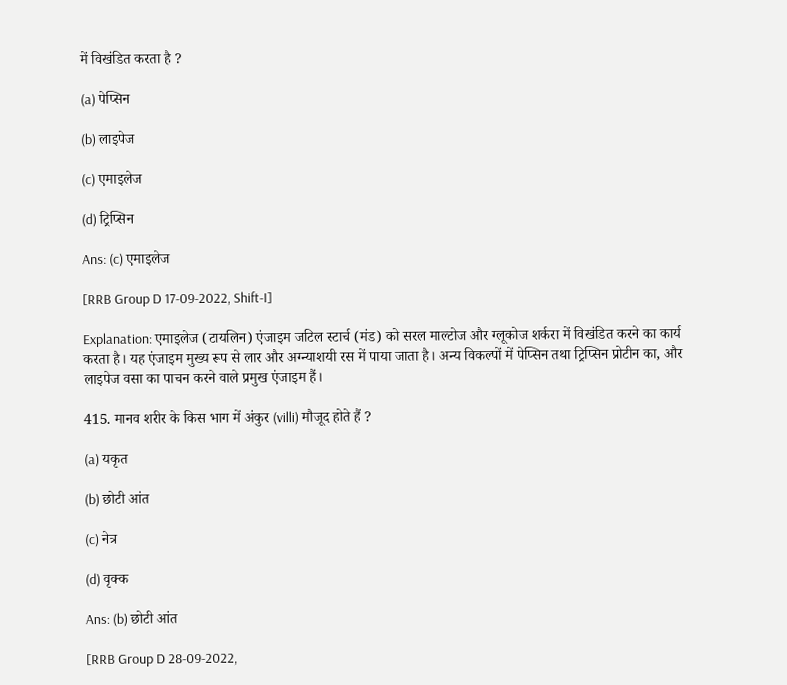में विखंडित करता है ?

(a) पेप्सिन

(b) लाइपेज

(c) एमाइलेज

(d) ट्रिप्सिन

Ans: (c) एमाइलेज

[RRB Group D 17-09-2022, Shift-I]

Explanation: एमाइलेज (टायलिन) एंजाइम जटिल स्टार्च (मंड) को सरल माल्टोज और ग्लूकोज शर्करा में विखंडित करने का कार्य करता है। यह एंजाइम मुख्य रूप से लार और अग्न्याशयी रस में पाया जाता है। अन्य विकल्पों में पेप्सिन तथा ट्रिप्सिन प्रोटीन का, और लाइपेज वसा का पाचन करने वाले प्रमुख एंजाइम हैं।

415. मानव शरीर के किस भाग में अंकुर (villi) मौजूद होते हैं ?

(a) यकृत

(b) छोटी आंत

(c) नेत्र

(d) वृक्क

Ans: (b) छोटी आंत

[RRB Group D 28-09-2022,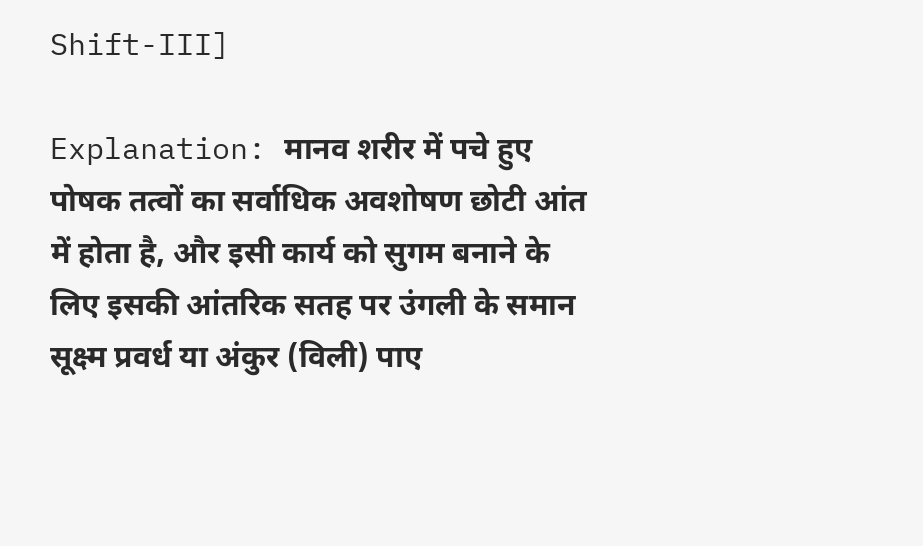Shift-III]

Explanation: मानव शरीर में पचे हुए पोषक तत्वों का सर्वाधिक अवशोषण छोटी आंत में होता है, और इसी कार्य को सुगम बनाने के लिए इसकी आंतरिक सतह पर उंगली के समान सूक्ष्म प्रवर्ध या अंकुर (विली) पाए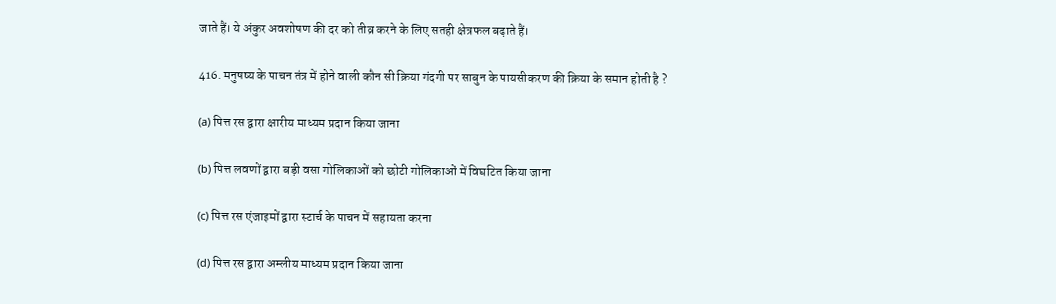जाते हैं। ये अंकुर अवशोषण की दर को तीव्र करने के लिए सतही क्षेत्रफल बढ़ाते हैं।

416. मनुषष्य के पाचन तंत्र में होने वाली कौन सी क्रिया गंदगी पर साबुन के पायसीकरण की क्रिया के समान होती है ?

(a) पित्त रस द्वारा क्षारीय माध्यम प्रदान किया जाना

(b) पित्त लवणों द्वारा बड़ी वसा गोलिकाओं को छोटी गोलिकाओं में विघटित किया जाना

(c) पित्त रस एंजाइमों द्वारा स्टार्च के पाचन में सहायता करना

(d) पित्त रस द्वारा अम्लीय माध्यम प्रदान किया जाना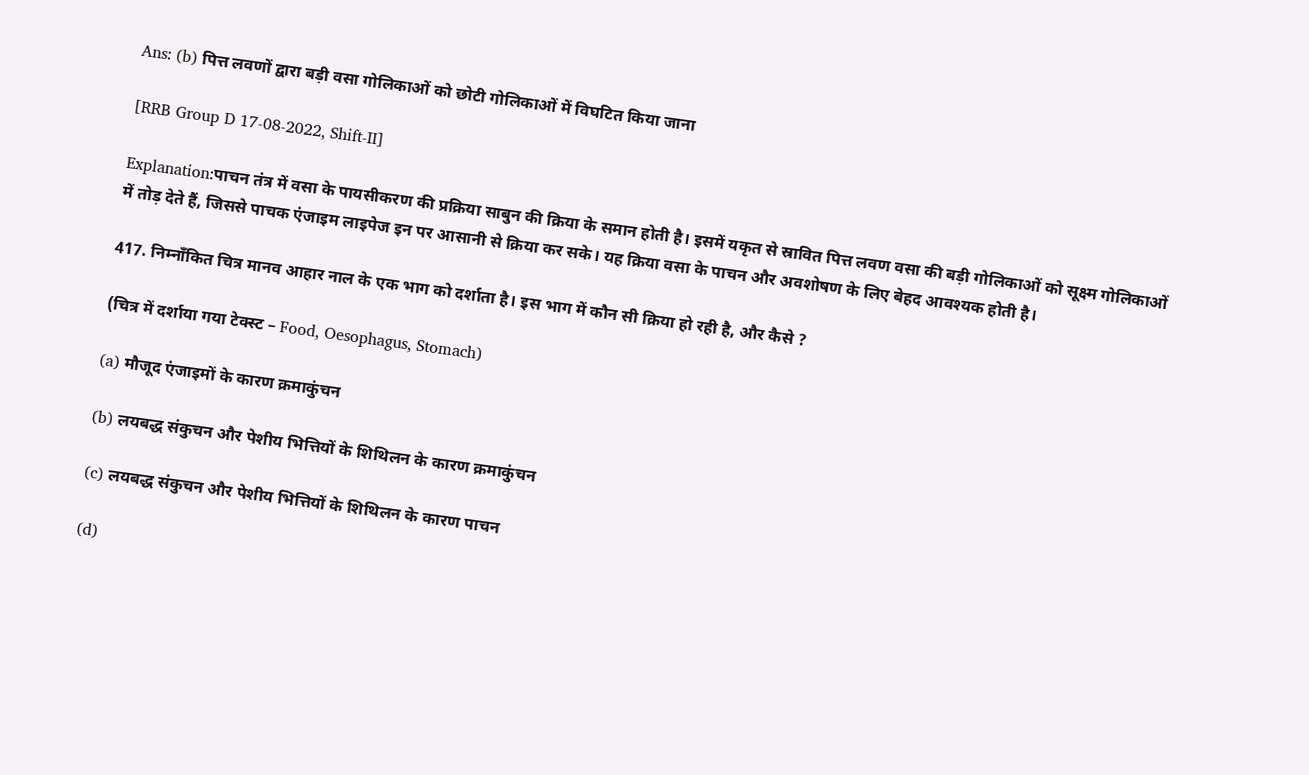Ans: (b) पित्त लवणों द्वारा बड़ी वसा गोलिकाओं को छोटी गोलिकाओं में विघटित किया जाना

[RRB Group D 17-08-2022, Shift-II]

Explanation:पाचन तंत्र में वसा के पायसीकरण की प्रक्रिया साबुन की क्रिया के समान होती है। इसमें यकृत से स्रावित पित्त लवण वसा की बड़ी गोलिकाओं को सूक्ष्म गोलिकाओं में तोड़ देते हैं, जिससे पाचक एंजाइम लाइपेज इन पर आसानी से क्रिया कर सके। यह क्रिया वसा के पाचन और अवशोषण के लिए बेहद आवश्यक होती है।

417. निम्नाँकित चित्र मानव आहार नाल के एक भाग को दर्शाता है। इस भाग में कौन सी क्रिया हो रही है, और कैसे ?

(चित्र में दर्शाया गया टेक्स्ट – Food, Oesophagus, Stomach)

(a) मौजूद एंजाइमों के कारण क्रमाकुंचन

(b) लयबद्ध संकुचन और पेशीय भित्तियों के शिथिलन के कारण क्रमाकुंचन

(c) लयबद्ध संकुचन और पेशीय भित्तियों के शिथिलन के कारण पाचन

(d)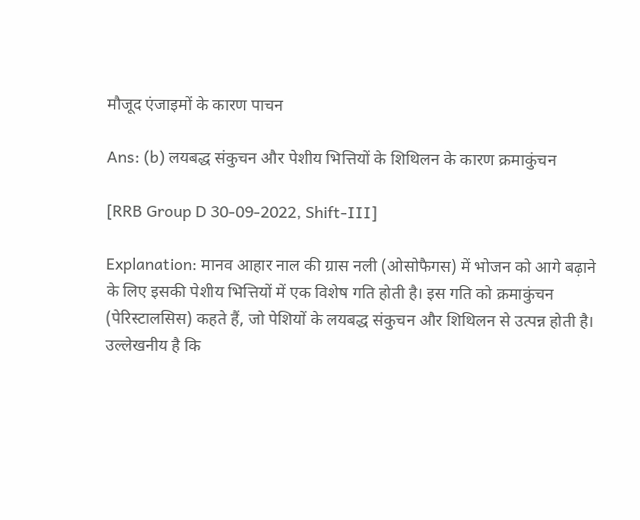मौजूद एंजाइमों के कारण पाचन

Ans: (b) लयबद्ध संकुचन और पेशीय भित्तियों के शिथिलन के कारण क्रमाकुंचन

[RRB Group D 30-09-2022, Shift-III]

Explanation: मानव आहार नाल की ग्रास नली (ओसोफैगस) में भोजन को आगे बढ़ाने के लिए इसकी पेशीय भित्तियों में एक विशेष गति होती है। इस गति को क्रमाकुंचन (पेरिस्टालसिस) कहते हैं, जो पेशियों के लयबद्ध संकुचन और शिथिलन से उत्पन्न होती है। उल्लेखनीय है कि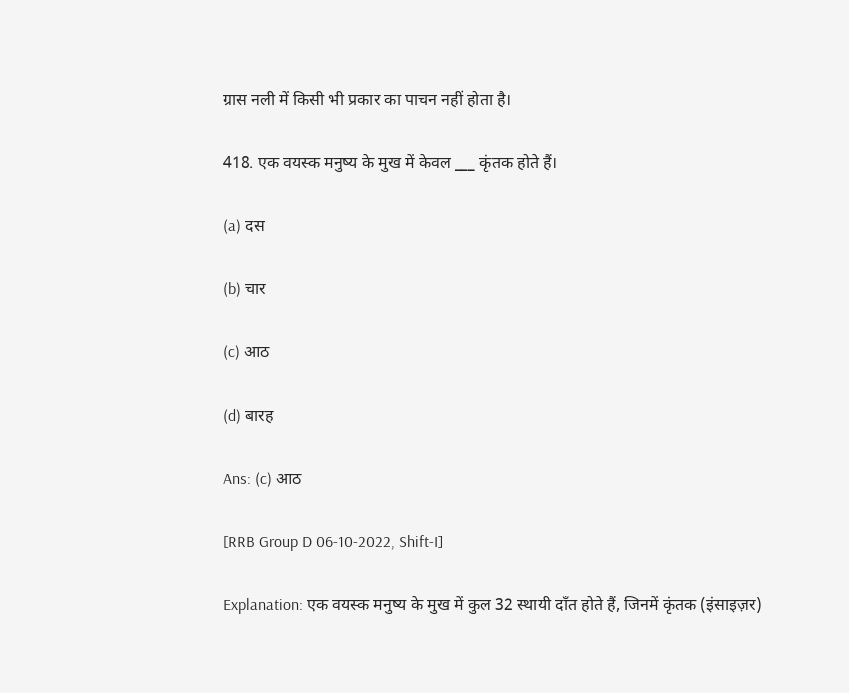ग्रास नली में किसी भी प्रकार का पाचन नहीं होता है।

418. एक वयस्क मनुष्य के मुख में केवल ___ कृंतक होते हैं।

(a) दस

(b) चार

(c) आठ

(d) बारह

Ans: (c) आठ

[RRB Group D 06-10-2022, Shift-I]

Explanation: एक वयस्क मनुष्य के मुख में कुल 32 स्थायी दाँत होते हैं, जिनमें कृंतक (इंसाइज़र)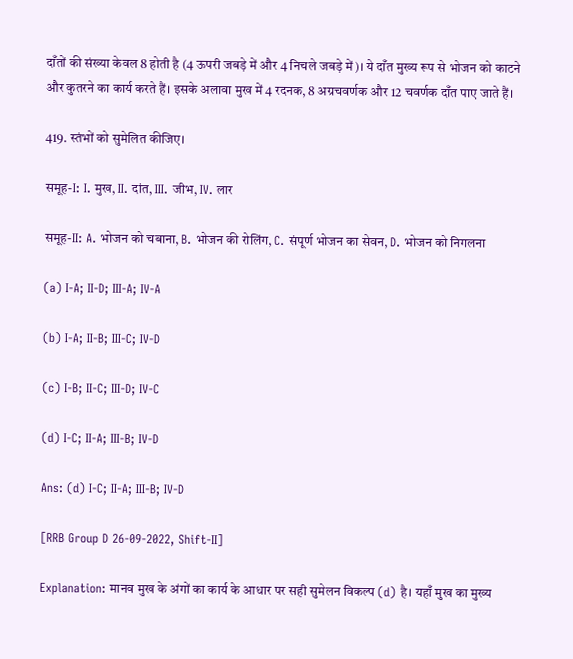दाँतों की संख्या केवल 8 होती है (4 ऊपरी जबड़े में और 4 निचले जबड़े में)। ये दाँत मुख्य रूप से भोजन को काटने और कुतरने का कार्य करते हैं। इसके अलावा मुख में 4 रदनक, 8 अग्रचवर्णक और 12 चवर्णक दाँत पाए जाते हैं।

419. स्तंभों को सुमेलित कीजिए।

समूह-I: I. मुख, II. दांत, III. जीभ, IV. लार

समूह-II: A. भोजन को चबाना, B. भोजन की रोलिंग, C. संपूर्ण भोजन का सेवन, D. भोजन को निगलना

(a) I-A; II-D; III-A; IV-A

(b) I-A; II-B; III-C; IV-D

(c) I-B; II-C; III-D; IV-C

(d) I-C; II-A; III-B; IV-D

Ans: (d) I-C; II-A; III-B; IV-D

[RRB Group D 26-09-2022, Shift-II]

Explanation: मानव मुख के अंगों का कार्य के आधार पर सही सुमेलन विकल्प (d) है। यहाँ मुख का मुख्य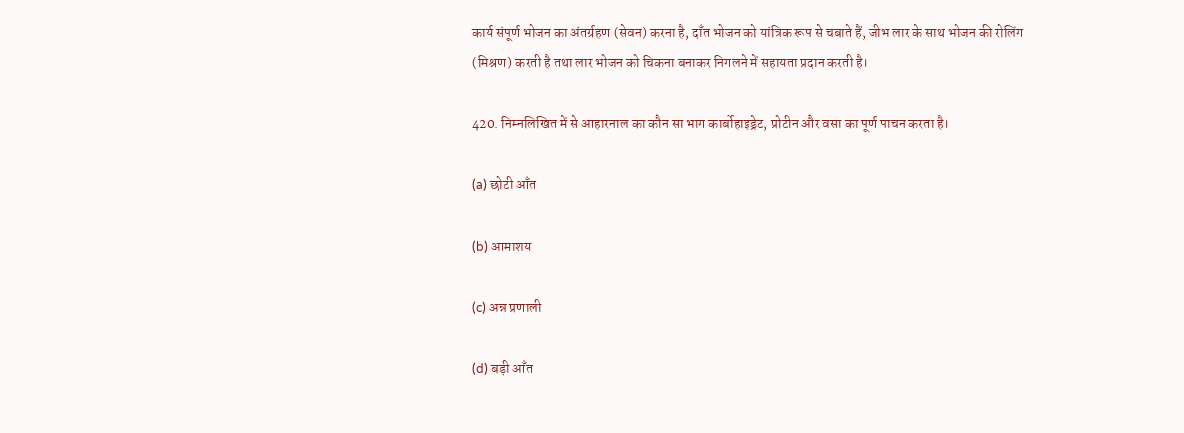कार्य संपूर्ण भोजन का अंतर्ग्रहण (सेवन) करना है, दाँत भोजन को यांत्रिक रूप से चबाते हैं, जीभ लार के साथ भोजन की रोलिंग (मिश्रण) करती है तथा लार भोजन को चिकना बनाकर निगलने में सहायता प्रदान करती है।

420. निम्नलिखित में से आहारनाल का कौन सा भाग कार्बोहाइड्रेट, प्रोटीन और वसा का पूर्ण पाचन करता है।

(a) छोटी आँत

(b) आमाशय

(c) अन्न प्रणाली

(d) बड़ी आँत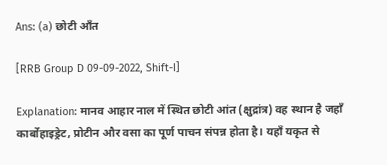Ans: (a) छोटी आँत

[RRB Group D 09-09-2022, Shift-I]

Explanation: मानव आहार नाल में स्थित छोटी आंत (क्षुद्रांत्र) वह स्थान है जहाँ कार्बोहाइड्रेट, प्रोटीन और वसा का पूर्ण पाचन संपन्न होता है। यहाँ यकृत से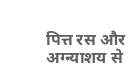पित्त रस और अग्न्याशय से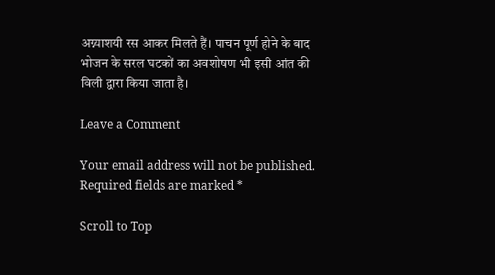अग्न्याशयी रस आकर मिलते हैं। पाचन पूर्ण होने के बाद भोजन के सरल घटकों का अवशोषण भी इसी आंत की विली द्वारा किया जाता है।

Leave a Comment

Your email address will not be published. Required fields are marked *

Scroll to Top